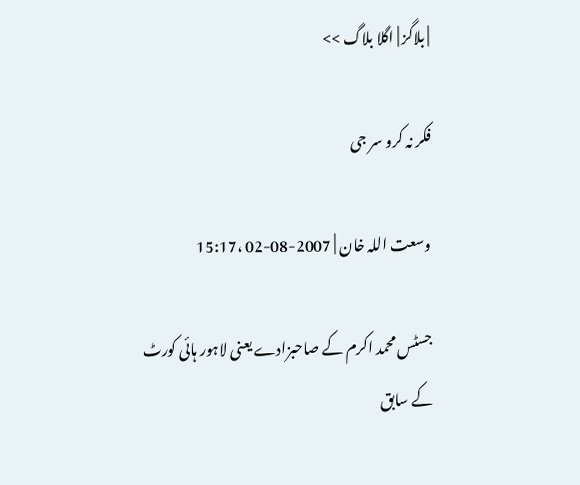| بلاگز | اگلا بلاگ >>

فکر نہ کرو سر جی

وسعت اللہ خان | 2007-08-02 ،15:17

جسٹس محمد اکرم کے صاحبزادے یعنی لاہور ہائی کورٹ کے سابق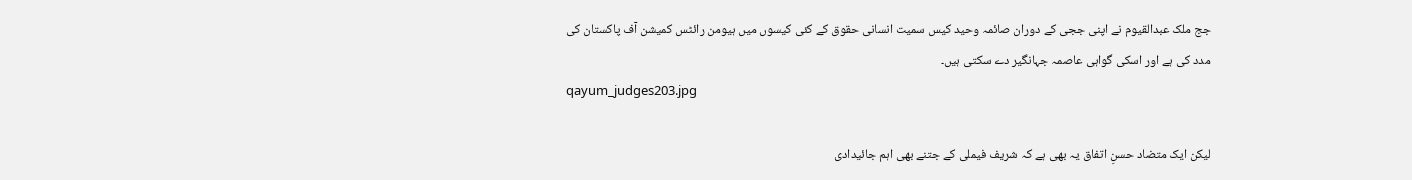جج ملک عبدالقیوم نے اپنی ججی کے دوران صائمہ وحید کیس سمیت انسانی حقوق کے کئی کیسوں میں ہیومن رائٹس کمیشن آف پاکستان کی مدد کی ہے اور اسکی گواہی عاصمہ جہانگیر دے سکتی ہیں۔
qayum_judges203.jpg

لیکن ایک متضاد حسنِ اتفاق یہ بھی ہے کہ شریف فیملی کے جتنے بھی اہم جائیدادی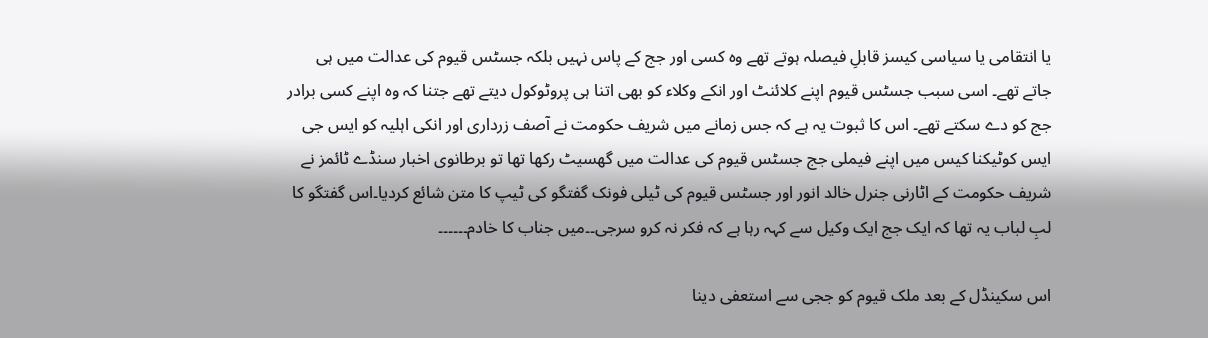یا انتقامی یا سیاسی کیسز قابلِ فیصلہ ہوتے تھے وہ کسی اور جج کے پاس نہیں بلکہ جسٹس قیوم کی عدالت میں ہی جاتے تھے۔ اسی سبب جسٹس قیوم اپنے کلائنٹ اور انکے وکلاء کو بھی اتنا ہی پروٹوکول دیتے تھے جتنا کہ وہ اپنے کسی برادر جج کو دے سکتے تھے۔ اس کا ثبوت یہ ہے کہ جس زمانے میں شریف حکومت نے آصف زرداری اور انکی اہلیہ کو ایس جی ایس کوٹیکنا کیس میں اپنے فیملی جج جسٹس قیوم کی عدالت میں گھسیٹ رکھا تھا تو برطانوی اخبار سنڈے ٹائمز نے شریف حکومت کے اٹارنی جنرل خالد انور اور جسٹس قیوم کی ٹیلی فونک گفتگو کی ٹیپ کا متن شائع کردیا۔اس گفتگو کا لبِ لباب یہ تھا کہ ایک جج ایک وکیل سے کہہ رہا ہے کہ فکر نہ کرو سرجی۔۔میں جناب کا خادم۔۔۔۔۔۔

اس سکینڈل کے بعد ملک قیوم کو ججی سے استعفی دینا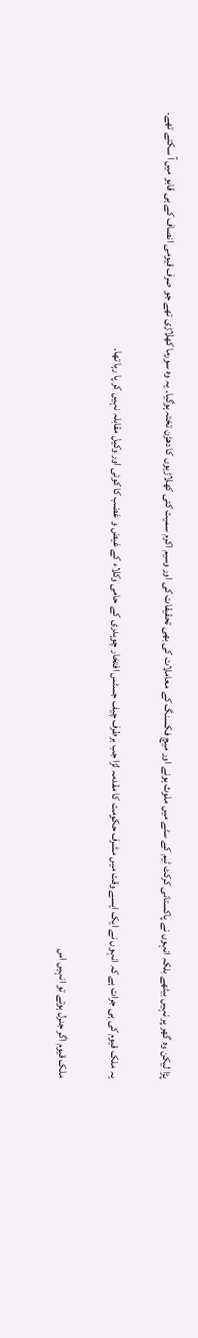پڑا لیکن وہ گھر پر نہیں بیٹھے بلکہ انہوں نے پاکستانی کرکٹ ٹیم کے سٹے میں ملوث ہونے اور میچ فکسنگ کے معاملات کی بھی تحقیقات کی اور وسیم اکرم سمیت کئی کھلاڑیوں کا دھڑن تختہ ہوگیا۔ یہ وہ سورما کھلاڑی تھے جو صرف قیومی انصاف کے ہی قابو میں آ سکتے تھے۔

یہ ملک قیوم کی ہی جرات ہے کہ انہوں نے ایک ایسے وقت میں مشرف حکومت کا مقدمہ لڑا جب برطرف چیف جسٹس افتخار چوہدری کے حامی وکلاء کے غیض و غضب کا کوئی اور وکیل مقابلہ نہیں کر پا رہا تھا۔

ملک قیوم اگر جنرل ہوتے تو انہیں اس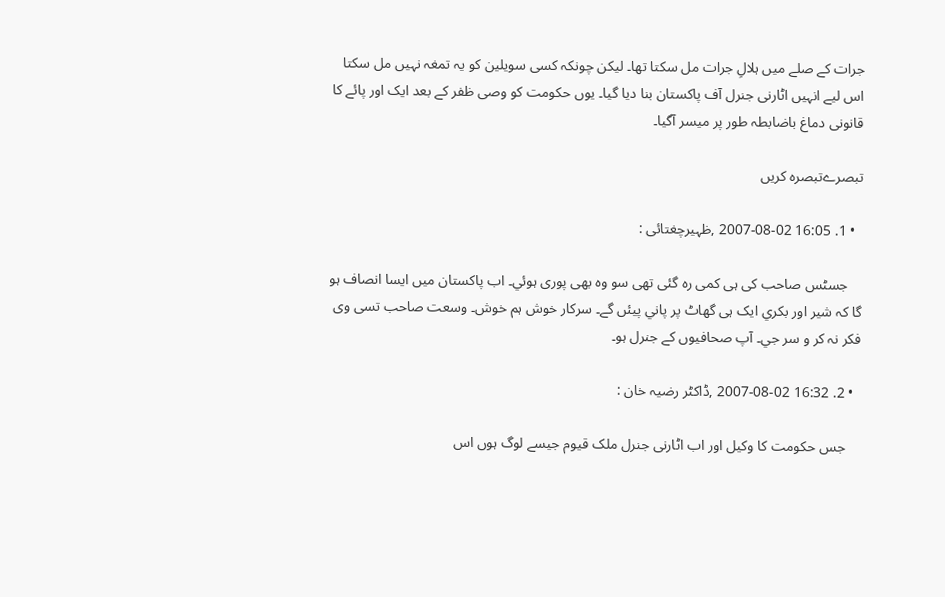جرات کے صلے میں ہلالِ جرات مل سکتا تھا۔ لیکن چونکہ کسی سویلین کو یہ تمغہ نہیں مل سکتا اس لیے انہیں اٹارنی جنرل آف پاکستان بنا دیا گیا۔ یوں حکومت کو وصی ظفر کے بعد ایک اور پائے کا قانونی دماغ باضابطہ طور پر میسر آگیا۔

تبصرےتبصرہ کریں

  • 1. 16:05 2007-08-02 ,ظہيرچغتائی :

    جسٹس صاحب کی ہی کمی رہ گئی تھی سو وہ بھی پوری ہوئي۔ اب پاکستان ميں ايسا انصاف ہو گا کہ شير اور بکري ايک ہی گھاٹ پر پاني پيئں گے۔ سرکار خوش ہم خوش۔ وسعت صاحب تسی وی فکر نہ کر و سر جي۔ آپ صحافيوں کے جنرل ہو۔

  • 2. 16:32 2007-08-02 ,ڈاکٹر رضيہ خان :

    جس حکومت کا وکيل اور اب اٹارنی جنرل ملک قيوم جيسے لوگ ہوں اس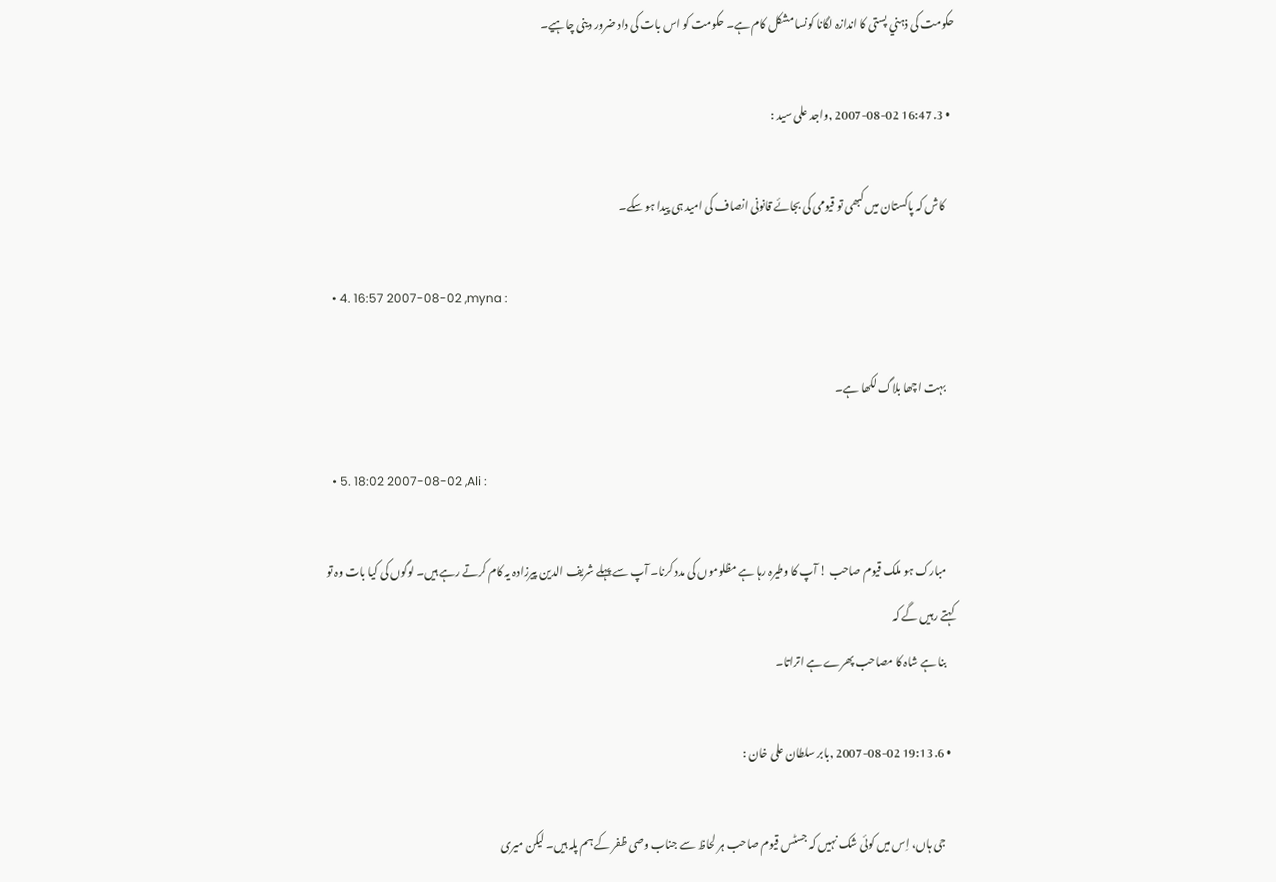حکومت کی ذہني پستی کا اندازہ لگانا کونسا مشکل کام ہے۔ حکومت کو اس بات کی داد ضرور دينی چاہيے۔

  • 3. 16:47 2007-08-02 ,واجد علی سید :

    کاش کہ پاکستان میں کبھی تو قیومی کی بجائے قانونی انصاف کی امید ہی پیدا ہو سکے۔

  • 4. 16:57 2007-08-02 ,myna :

    بہت اچھا بلاگ لکھا ہے۔

  • 5. 18:02 2007-08-02 ,Ali :

    مبارک ہو ملک قیوم صاحب ! آپ کا وطیرہ رہا ہے مظلوموں کی مدد کرنا۔ آپ سے پہلے شریف الدین پیرزادہ یہ کام کرتے رہے ہیں۔ لوگوں کی کیا بات وہ تو کہتے رہیں گے کہ
    بنا ہے شاہ کا مصاحب پھرے ہے اتراتا۔

  • 6. 19:13 2007-08-02 ,بابر سلطان علی خان :

    جی ہاں، اِس ميں کوئی شک نہيں کہ جسٹس قيوم صاحب ہر لحاظ سے جناب وصی ظفر کے ہم پلہ ہيں۔ ليکن ميری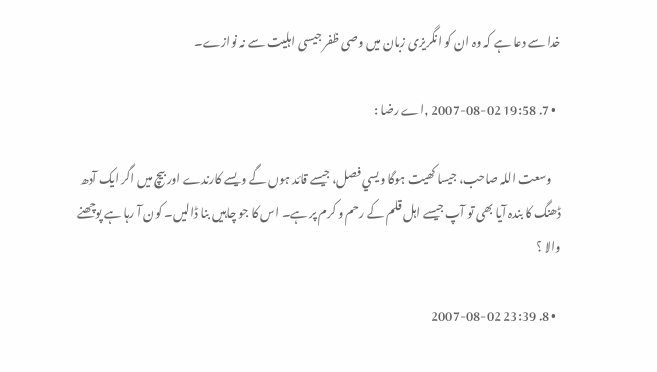خدا سے دعا ہے کہ وہ ان کو انگريزی زبان ميں وصی ظفر جيسی اہليت سے نہ نوازے۔

  • 7. 19:58 2007-08-02 ,اے رضا :

    وسعت اللہ صاحب، جيسا کھيت ہوگا ويسي فصل، جيسے قائد ہوں گے ويسے کارندے اور بيچ ميں اگر ايک آدھ ڈھنگ کا بندہ آيا بھی تو آپ جيسے اہل قلم کے رحم و کرم پر ہے۔ اس کا جو چاہيں بنا ڈاليں۔ کون آ رہا ہے پوچھنے والا ؟

  • 8. 23:39 2007-08-02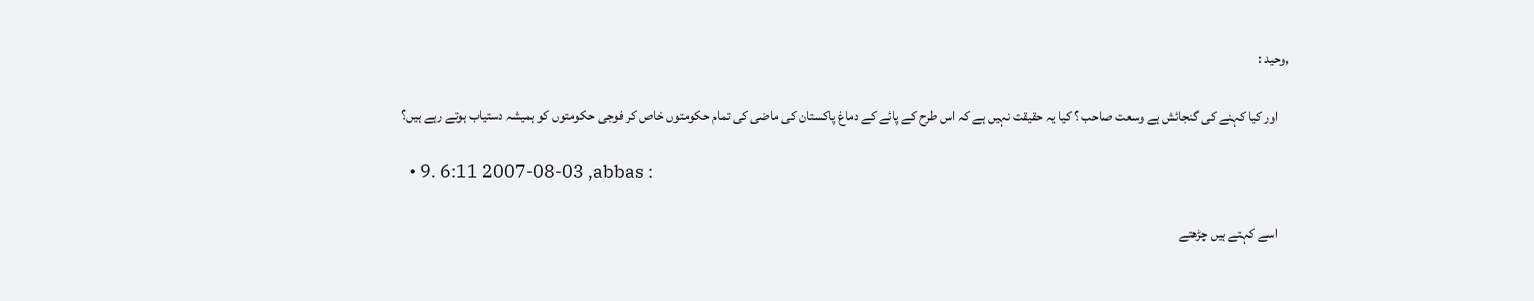,وحيد :

    اور کيا کہنے کی گنجائش ہے وسعت صاحب ؟ کيا يہ حقيقت نہيں ہے کہ اس طرح کے پائے کے دماغ پاکستان کی ماضی کی تمام حکومتوں خاص کر فوجی حکومتوں کو ہميشہ دستياب ہوتے رہے ہيں؟

  • 9. 6:11 2007-08-03 ,abbas :

    اسے کہتے ہيں چڑھتے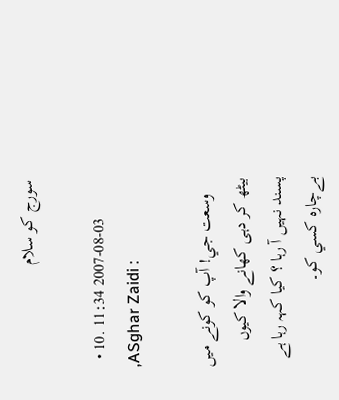سورج کو سلام

  • 10. 11:34 2007-08-03 ,ASghar Zaidi :

    وسعت جي! آپ کو کونے ميں بيٹھ کر دہی کھانے والا کيوں پسند نہيں آ رہا ؟ کيا کہہ رہا ہے بےچارہ کسي کو۔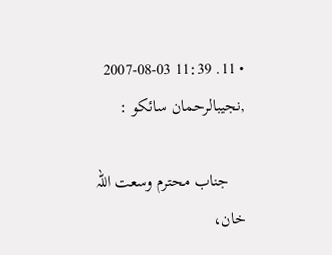• 11. 11:39 2007-08-03 ,نجيبالرحمان سائکو :

    جناب محترم وسعت اللہ خان،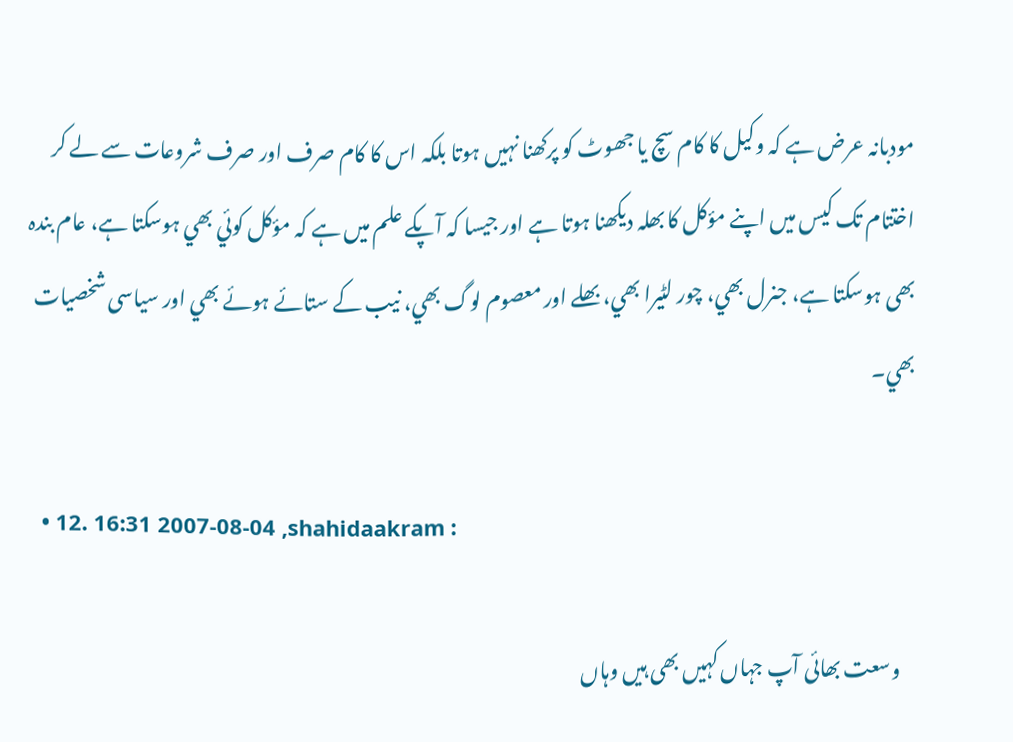مودبانہ عرض ہے کہ وکيل کا کام سچ يا جھوٹ کو پرکھنا نہيں ہوتا بلکہ اس کا کام صرف اور صرف شروعات سے لے کر اختتام تک کيس ميں اپنے مؤکل کا بھلہ ديکھنا ہوتا ہے اور جيسا کہ آپکے علم ميں ہے کہ مؤکل کوئي بھي ہوسکتا ہے، عام بندہ بھی ہوسکتا ہے، جنرل بھي، چور لٹيرا بھي، بھلے اور معصوم لوگ بھي، نيب کے ستائے ہوئے بھي اور سياسی شخصيات بھي۔

  • 12. 16:31 2007-08-04 ,shahidaakram :

    وسعت بھائی آپ جہاں کہيں بھی ہيں وہاں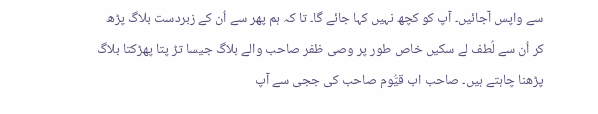سے واپس آجائيں۔ آپ کو کچھ نہيں کہا جائے گا۔ تا کہ ہم پھر سے اُن کے زبردست بلاگ پڑھ کر اُن سے لُطف لے سکيں خاص طور پر وصی ظفر صاحب والے بلاگ جيسا تڑ پتا پھڑکتا بلاگ پڑھنا چاہتے ہيں۔ صاحب اب قيُّوم صاحب کی ججی سے آپ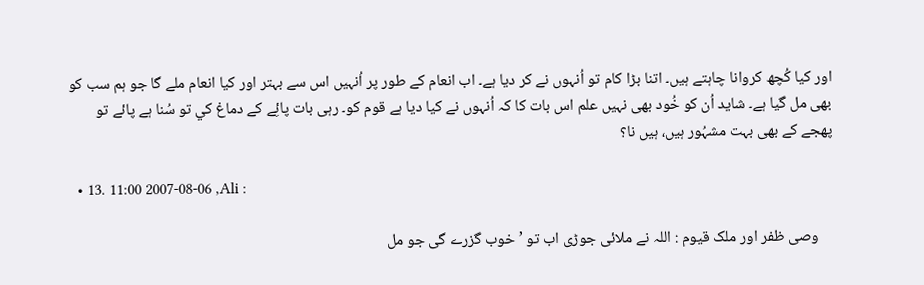اور کيا کُچھ کروانا چاہتے ہيں۔ اتنا بڑا کام تو اُنہوں نے کر ديا ہے۔ اب انعام کے طور پر اُنہيں اس سے بہتر اور کيا انعام ملے گا جو ہم سب کو بھی مل گيا ہے۔ شايد اُن کو خُود بھی نہيں علم اس بات کا کہ اُنہوں نے کيا ديا ہے قوم کو۔ رہی بات پائِے کے دماغ کي تو سُنا ہے پائے تو پھجے کے بھی بہت مشہُور ہيں، ہيں نا؟

  • 13. 11:00 2007-08-06 ,Ali :

    وصی ظفر اور ملک قیوم : اللہ نے ملائی جوڑی اب تو ’خوب گزرے گی جو مل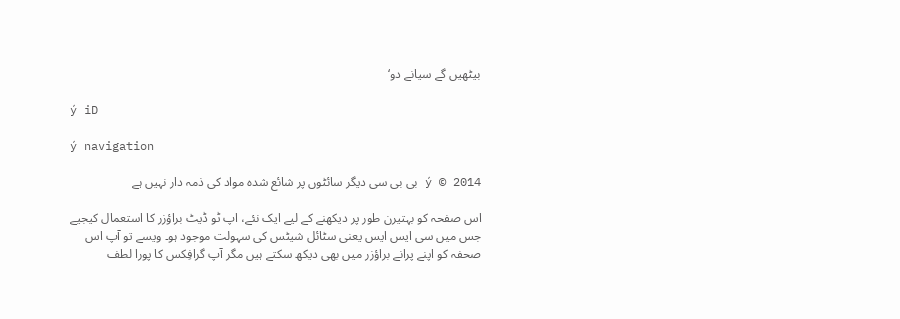بیٹھیں گے سیانے دو‘

ý iD

ý navigation

ý © 2014 بی بی سی دیگر سائٹوں پر شائع شدہ مواد کی ذمہ دار نہیں ہے

اس صفحہ کو بہتیرن طور پر دیکھنے کے لیے ایک نئے، اپ ٹو ڈیٹ براؤزر کا استعمال کیجیے جس میں سی ایس ایس یعنی سٹائل شیٹس کی سہولت موجود ہو۔ ویسے تو آپ اس صحفہ کو اپنے پرانے براؤزر میں بھی دیکھ سکتے ہیں مگر آپ گرافِکس کا پورا لطف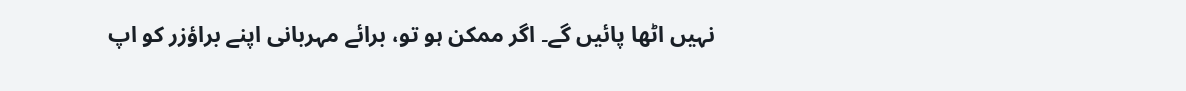نہیں اٹھا پائیں گے۔ اگر ممکن ہو تو، برائے مہربانی اپنے براؤزر کو اپ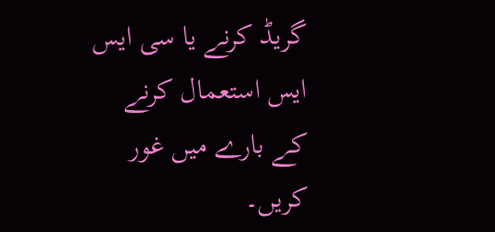گریڈ کرنے یا سی ایس ایس استعمال کرنے کے بارے میں غور کریں۔